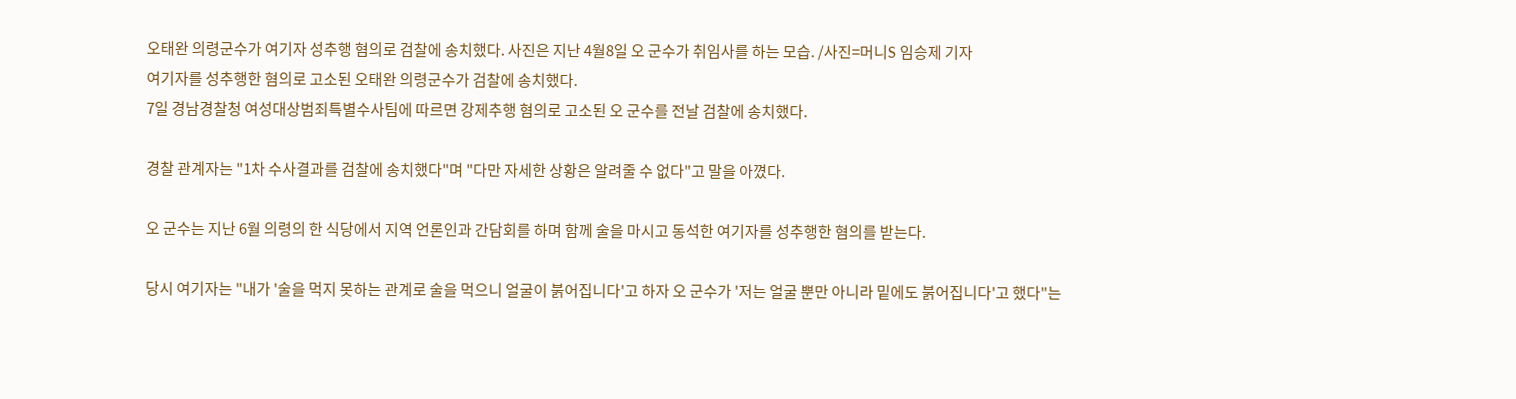오태완 의령군수가 여기자 성추행 혐의로 검찰에 송치했다. 사진은 지난 4월8일 오 군수가 취임사를 하는 모습. /사진=머니S 임승제 기자
여기자를 성추행한 혐의로 고소된 오태완 의령군수가 검찰에 송치했다.
7일 경남경찰청 여성대상범죄특별수사팀에 따르면 강제추행 혐의로 고소된 오 군수를 전날 검찰에 송치했다.

경찰 관계자는 "1차 수사결과를 검찰에 송치했다"며 "다만 자세한 상황은 알려줄 수 없다"고 말을 아꼈다.

오 군수는 지난 6월 의령의 한 식당에서 지역 언론인과 간담회를 하며 함께 술을 마시고 동석한 여기자를 성추행한 혐의를 받는다.

당시 여기자는 "내가 '술을 먹지 못하는 관계로 술을 먹으니 얼굴이 붉어집니다'고 하자 오 군수가 '저는 얼굴 뿐만 아니라 밑에도 붉어집니다'고 했다"는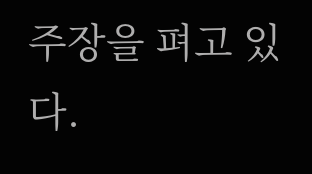주장을 펴고 있다.